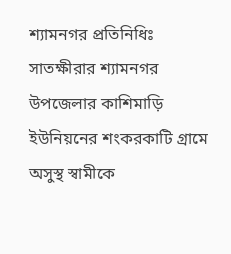শ্যামনগর প্রতিনিধিঃ
সাতক্ষীরার শ্যামনগর উপজেলার কাশিমাড়ি ইউনিয়নের শংকরকাটি গ্রামে অসুস্থ স্বামীকে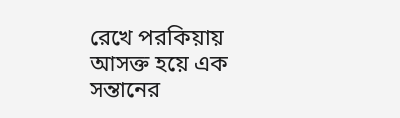রেখে পরকিয়ায় আসক্ত হয়ে এক সন্তানের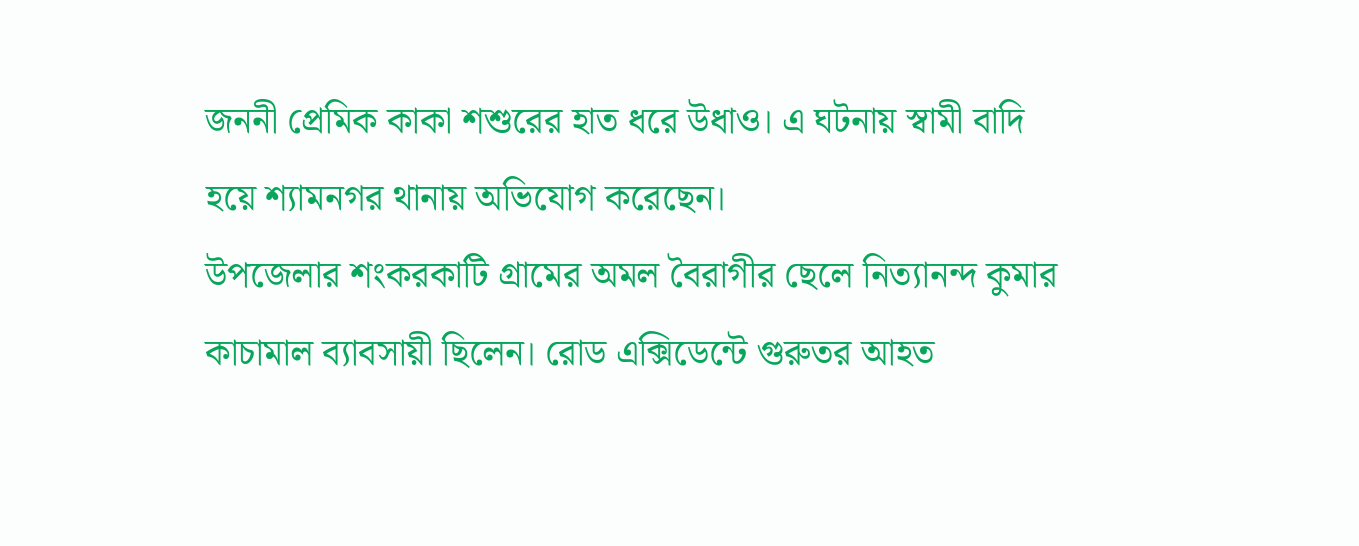জননী প্রেমিক কাকা শশুরের হাত ধরে উধাও। এ ঘটনায় স্বামী বাদি হয়ে শ্যামনগর থানায় অভিযোগ করেছেন।
উপজেলার শংকরকাটি গ্রামের অমল বৈরাগীর ছেলে নিত্যানন্দ কুমার কাচামাল ব্যাবসায়ী ছিলেন। রোড এক্সিডেন্টে গুরুতর আহত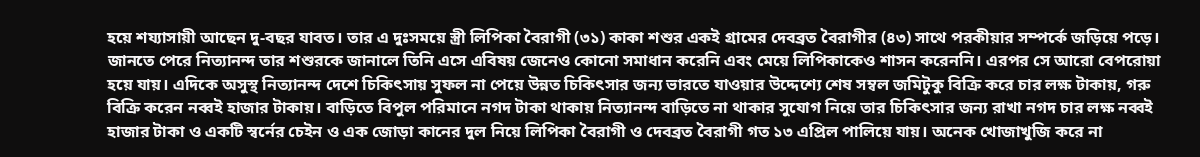হয়ে শয্যাসায়ী আছেন দু-বছর যাবত। তার এ দুঃসময়ে স্ত্রী লিপিকা বৈরাগী (৩১) কাকা শশুর একই গ্রামের দেবব্রত বৈরাগীর (৪৩) সাথে পরকীয়ার সম্পর্কে জড়িয়ে পড়ে। জানতে পেরে নিত্যানন্দ তার শশুরকে জানালে তিনি এসে এবিষয় জেনেও কোনো সমাধান করেনি এবং মেয়ে লিপিকাকেও শাসন করেননি। এরপর সে আরো বেপরোয়া হয়ে যায়। এদিকে অসুস্থ নিত্যানন্দ দেশে চিকিৎসায় সুফল না পেয়ে উন্নত চিকিৎসার জন্য ভারতে যাওয়ার উদ্দেশ্যে শেষ সম্বল জমিটুকু বিক্রি করে চার লক্ষ টাকায়, গরু বিক্রি করেন নব্বই হাজার টাকায়। বাড়িতে বিপুল পরিমানে নগদ টাকা থাকায় নিত্যানন্দ বাড়িতে না থাকার সুযোগ নিয়ে তার চিকিৎসার জন্য রাখা নগদ চার লক্ষ নব্বই হাজার টাকা ও একটি স্বর্নের চেইন ও এক জোড়া কানের দুল নিয়ে লিপিকা বৈরাগী ও দেবব্রত বৈরাগী গত ১৩ এপ্রিল পালিয়ে যায়। অনেক খোজাখুজি করে না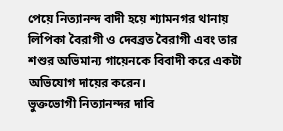পেয়ে নিত্যানন্দ বাদী হয়ে শ্যামনগর থানায় লিপিকা বৈরাগী ও দেবব্রত বৈরাগী এবং তার শশুর অভিমান্য গায়েনকে বিবাদী করে একটা অভিযোগ দায়ের করেন।
ভুক্তভোগী নিত্যানন্দর দাবি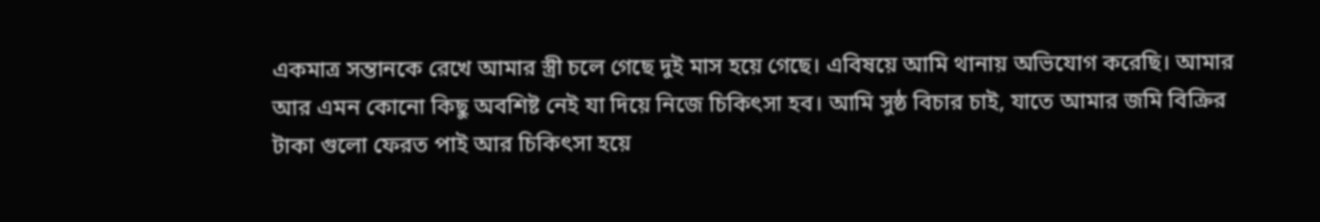একমাত্র সন্তানকে রেখে আমার স্ত্রী চলে গেছে দুই মাস হয়ে গেছে। এবিষয়ে আমি থানায় অভিযোগ করেছি। আমার আর এমন কোনো কিছু অবশিষ্ট নেই যা দিয়ে নিজে চিকিৎসা হব। আমি সুষ্ঠ বিচার চাই, যাতে আমার জমি বিক্রির টাকা গুলো ফেরত পাই আর চিকিৎসা হয়ে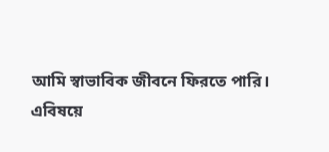আমি স্বাভাবিক জীবনে ফিরতে পারি।
এবিষয়ে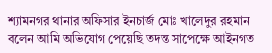শ্যামনগর থানার অফিসার ইনচার্জ মোঃ খালেদুর রহমান বলেন আমি অভিযোগ পেয়েছি তদন্ত সাপেক্ষে আইনগত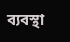ব্যবস্থা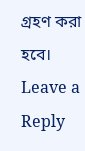গ্রহণ করা হবে।
Leave a Reply